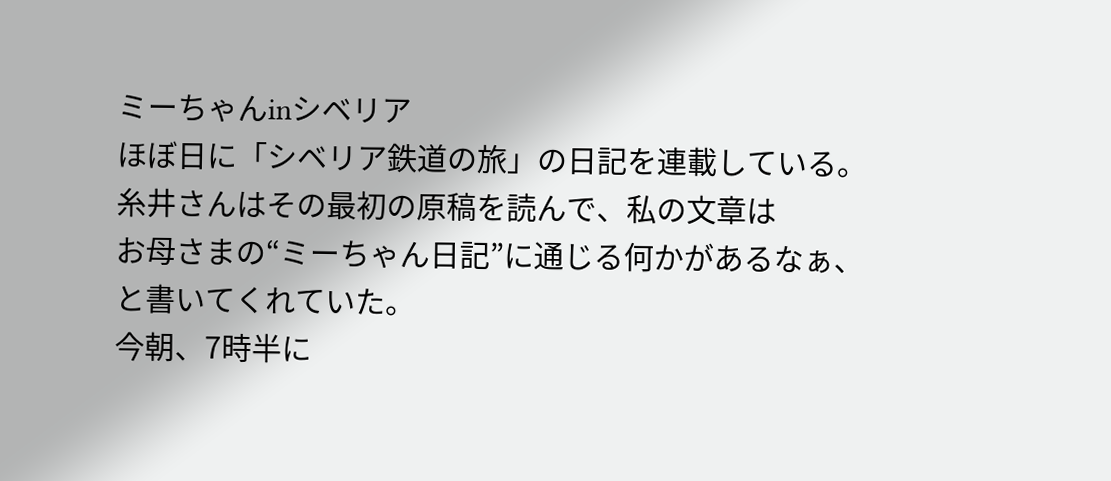ミーちゃんinシベリア
ほぼ日に「シベリア鉄道の旅」の日記を連載している。
糸井さんはその最初の原稿を読んで、私の文章は
お母さまの“ミーちゃん日記”に通じる何かがあるなぁ、
と書いてくれていた。
今朝、7時半に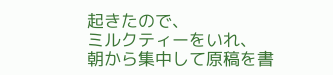起きたので、
ミルクティーをいれ、
朝から集中して原稿を書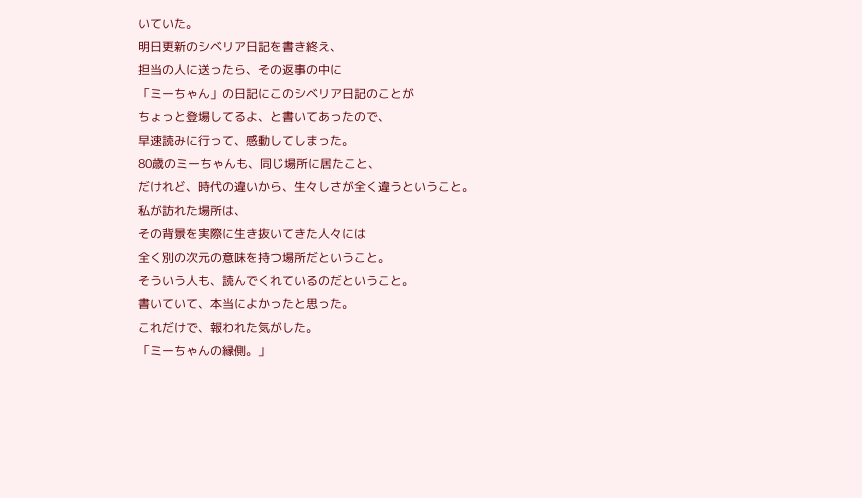いていた。
明日更新のシベリア日記を書き終え、
担当の人に送ったら、その返事の中に
「ミーちゃん」の日記にこのシベリア日記のことが
ちょっと登場してるよ、と書いてあったので、
早速読みに行って、感動してしまった。
80歳のミーちゃんも、同じ場所に居たこと、
だけれど、時代の違いから、生々しさが全く違うということ。
私が訪れた場所は、
その背景を実際に生き抜いてきた人々には
全く別の次元の意味を持つ場所だということ。
そういう人も、読んでくれているのだということ。
書いていて、本当によかったと思った。
これだけで、報われた気がした。
「ミーちゃんの縁側。」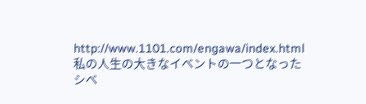http://www.1101.com/engawa/index.html
私の人生の大きなイベントの一つとなったシベ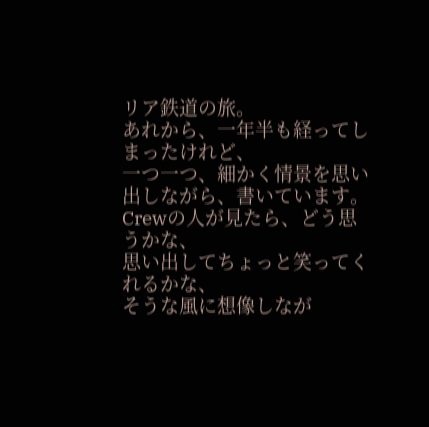リア鉄道の旅。
あれから、一年半も経ってしまったけれど、
一つ一つ、細かく情景を思い出しながら、書いています。
Crewの人が見たら、どう思うかな、
思い出してちょっと笑ってくれるかな、
そうな風に想像しなが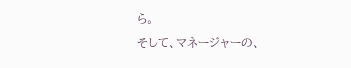ら。
そして、マネージャーの、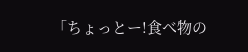「ちょっとー!食べ物の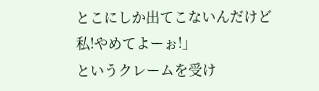とこにしか出てこないんだけど私!やめてよーぉ!」
というクレームを受け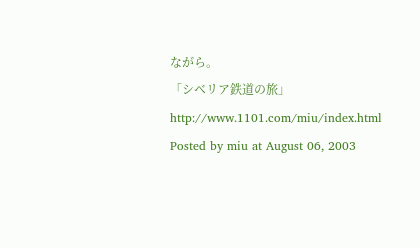ながら。
「シベリア鉄道の旅」
http://www.1101.com/miu/index.html
Posted by miu at August 06, 2003